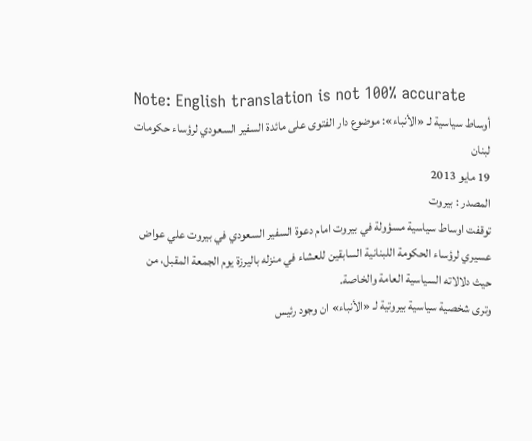Note: English translation is not 100% accurate
أوساط سياسية لـ «الأنباء»: موضوع دار الفتوى على مائدة السفير السعودي لرؤساء حكومات لبنان
19 مايو 2013
المصدر : بيروت
توقفت اوساط سياسية مسؤولة في بيروت امام دعوة السفير السعودي في بيروت علي عواض عسيري لرؤساء الحكومة اللبنانية السابقين للعشاء في منزله باليرزة يوم الجمعة المقبل، من حيث دلالاته السياسية العامة والخاصة.
وترى شخصية سياسية بيروتية لـ «الأنباء» ان وجود رئيس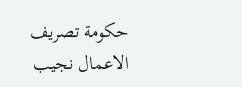حكومة تصريف الاعمال نجيب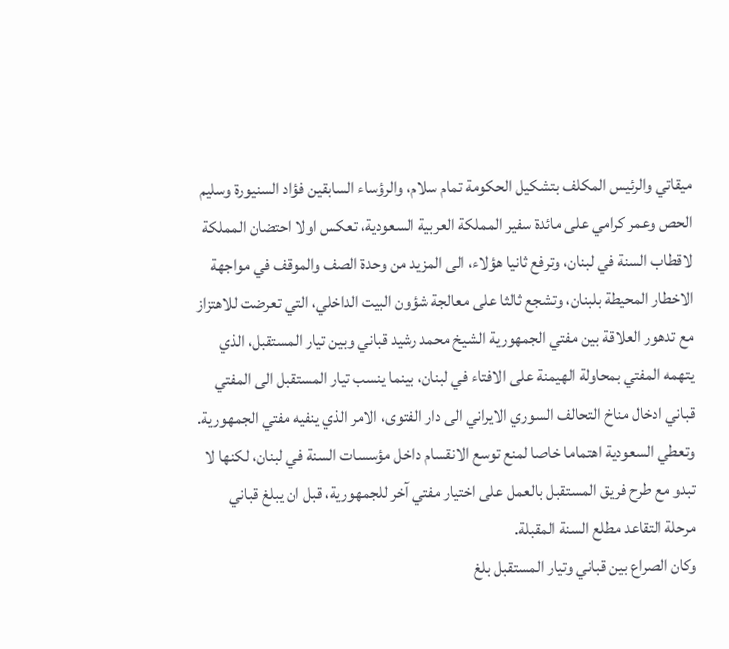ميقاتي والرئيس المكلف بتشكيل الحكومة تمام سلام، والرؤساء السابقين فؤاد السنيورة وسليم الحص وعمر كرامي على مائدة سفير المملكة العربية السعودية، تعكس اولا احتضان المملكة لاقطاب السنة في لبنان، وترفع ثانيا هؤلاء، الى المزيد من وحدة الصف والموقف في مواجهة الاخطار المحيطة بلبنان، وتشجع ثالثا على معالجة شؤون البيت الداخلي، التي تعرضت للاهتزاز مع تدهور العلاقة بين مفتي الجمهورية الشيخ محمد رشيد قباني وبين تيار المستقبل، الذي يتهمه المفتي بمحاولة الهيمنة على الافتاء في لبنان، بينما ينسب تيار المستقبل الى المفتي قباني ادخال مناخ التحالف السوري الايراني الى دار الفتوى، الامر الذي ينفيه مفتي الجمهورية.
وتعطي السعودية اهتماما خاصا لمنع توسع الانقسام داخل مؤسسات السنة في لبنان، لكنها لا تبدو مع طرح فريق المستقبل بالعمل على اختيار مفتي آخر للجمهورية، قبل ان يبلغ قباني مرحلة التقاعد مطلع السنة المقبلة.
وكان الصراع بين قباني وتيار المستقبل بلغ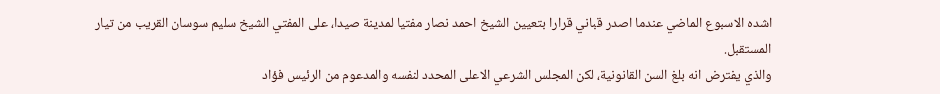اشده الاسبوع الماضي عندما اصدر قباني قرارا بتعيين الشيخ احمد نصار مفتيا لمدينة صيدا، على المفتي الشيخ سليم سوسان القريب من تيار المستقبل.
والذي يفترض انه بلغ السن القانونية، لكن المجلس الشرعي الاعلى المحدد لنفسه والمدعوم من الرئيس فؤاد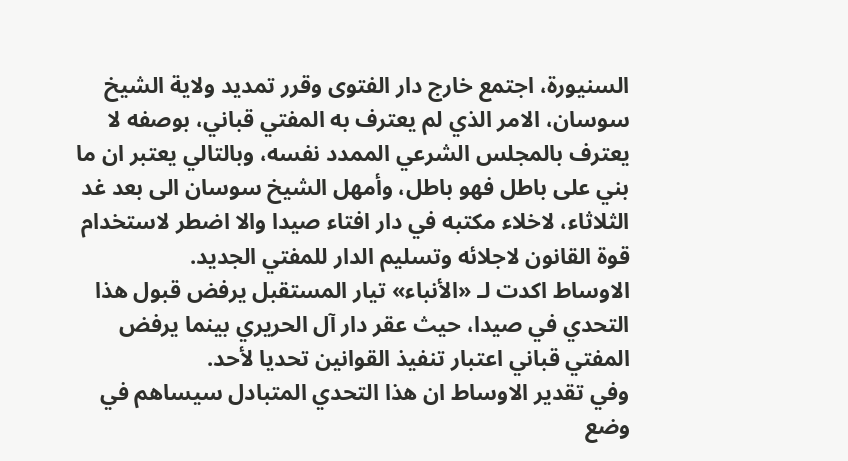السنيورة، اجتمع خارج دار الفتوى وقرر تمديد ولاية الشيخ سوسان، الامر الذي لم يعترف به المفتي قباني، بوصفه لا يعترف بالمجلس الشرعي الممدد نفسه، وبالتالي يعتبر ان ما بني على باطل فهو باطل، وأمهل الشيخ سوسان الى بعد غد الثلاثاء، لاخلاء مكتبه في دار افتاء صيدا والا اضطر لاستخدام قوة القانون لاجلائه وتسليم الدار للمفتي الجديد.
الاوساط اكدت لـ «الأنباء» تيار المستقبل يرفض قبول هذا التحدي في صيدا، حيث عقر دار آل الحريري بينما يرفض المفتي قباني اعتبار تنفيذ القوانين تحديا لأحد.
وفي تقدير الاوساط ان هذا التحدي المتبادل سيساهم في وضع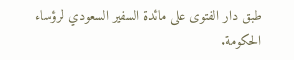طبق دار الفتوى على مائدة السفير السعودي لرؤساء الحكومة.